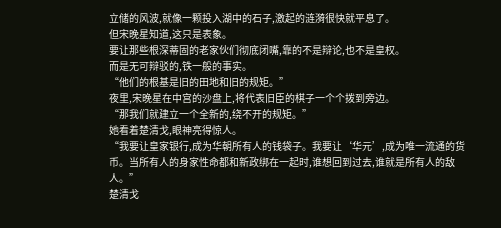立储的风波,就像一颗投入湖中的石子,激起的涟漪很快就平息了。
但宋晚星知道,这只是表象。
要让那些根深蒂固的老家伙们彻底闭嘴,靠的不是辩论,也不是皇权。
而是无可辩驳的,铁一般的事实。
“他们的根基是旧的田地和旧的规矩。”
夜里,宋晚星在中宫的沙盘上,将代表旧臣的棋子一个个拨到旁边。
“那我们就建立一个全新的,绕不开的规矩。”
她看着楚清戈,眼神亮得惊人。
“我要让皇家银行,成为华朝所有人的钱袋子。我要让‘华元’,成为唯一流通的货币。当所有人的身家性命都和新政绑在一起时,谁想回到过去,谁就是所有人的敌人。”
楚清戈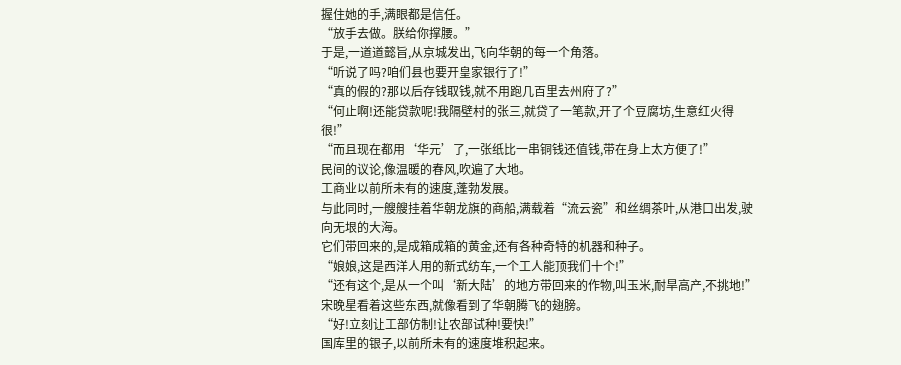握住她的手,满眼都是信任。
“放手去做。朕给你撑腰。”
于是,一道道懿旨,从京城发出,飞向华朝的每一个角落。
“听说了吗?咱们县也要开皇家银行了!”
“真的假的?那以后存钱取钱,就不用跑几百里去州府了?”
“何止啊!还能贷款呢!我隔壁村的张三,就贷了一笔款,开了个豆腐坊,生意红火得很!”
“而且现在都用‘华元’了,一张纸比一串铜钱还值钱,带在身上太方便了!”
民间的议论,像温暖的春风,吹遍了大地。
工商业以前所未有的速度,蓬勃发展。
与此同时,一艘艘挂着华朝龙旗的商船,满载着“流云瓷”和丝绸茶叶,从港口出发,驶向无垠的大海。
它们带回来的,是成箱成箱的黄金,还有各种奇特的机器和种子。
“娘娘,这是西洋人用的新式纺车,一个工人能顶我们十个!”
“还有这个,是从一个叫‘新大陆’的地方带回来的作物,叫玉米,耐旱高产,不挑地!”
宋晚星看着这些东西,就像看到了华朝腾飞的翅膀。
“好!立刻让工部仿制!让农部试种!要快!”
国库里的银子,以前所未有的速度堆积起来。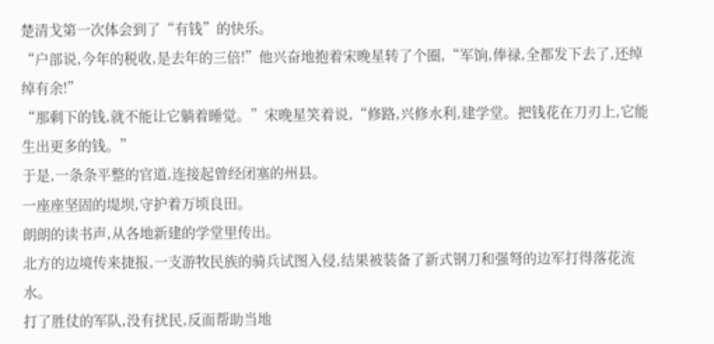楚清戈第一次体会到了“有钱”的快乐。
“户部说,今年的税收,是去年的三倍!”他兴奋地抱着宋晚星转了个圈,“军饷,俸禄,全都发下去了,还绰绰有余!”
“那剩下的钱,就不能让它躺着睡觉。”宋晚星笑着说,“修路,兴修水利,建学堂。把钱花在刀刃上,它能生出更多的钱。”
于是,一条条平整的官道,连接起曾经闭塞的州县。
一座座坚固的堤坝,守护着万顷良田。
朗朗的读书声,从各地新建的学堂里传出。
北方的边境传来捷报,一支游牧民族的骑兵试图入侵,结果被装备了新式钢刀和强弩的边军打得落花流水。
打了胜仗的军队,没有扰民,反而帮助当地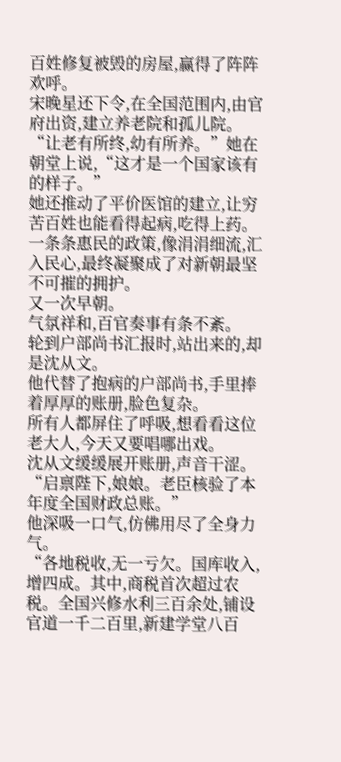百姓修复被毁的房屋,赢得了阵阵欢呼。
宋晚星还下令,在全国范围内,由官府出资,建立养老院和孤儿院。
“让老有所终,幼有所养。”她在朝堂上说,“这才是一个国家该有的样子。”
她还推动了平价医馆的建立,让穷苦百姓也能看得起病,吃得上药。
一条条惠民的政策,像涓涓细流,汇入民心,最终凝聚成了对新朝最坚不可摧的拥护。
又一次早朝。
气氛祥和,百官奏事有条不紊。
轮到户部尚书汇报时,站出来的,却是沈从文。
他代替了抱病的户部尚书,手里捧着厚厚的账册,脸色复杂。
所有人都屏住了呼吸,想看看这位老大人,今天又要唱哪出戏。
沈从文缓缓展开账册,声音干涩。
“启禀陛下,娘娘。老臣核验了本年度全国财政总账。”
他深吸一口气,仿佛用尽了全身力气。
“各地税收,无一亏欠。国库收入,增四成。其中,商税首次超过农税。全国兴修水利三百余处,铺设官道一千二百里,新建学堂八百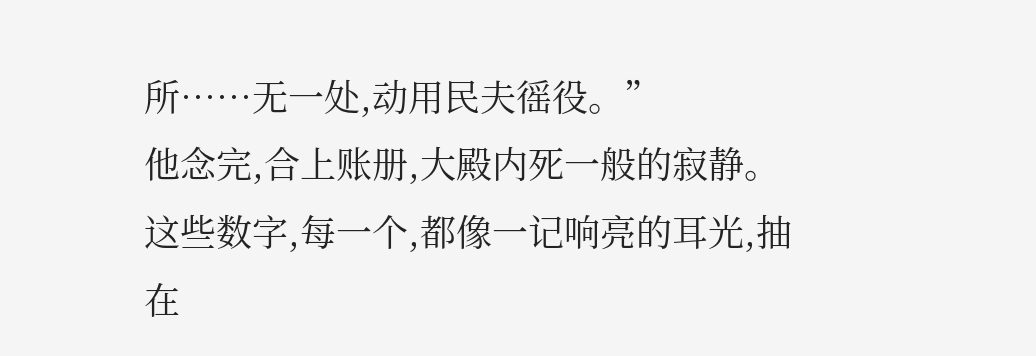所……无一处,动用民夫徭役。”
他念完,合上账册,大殿内死一般的寂静。
这些数字,每一个,都像一记响亮的耳光,抽在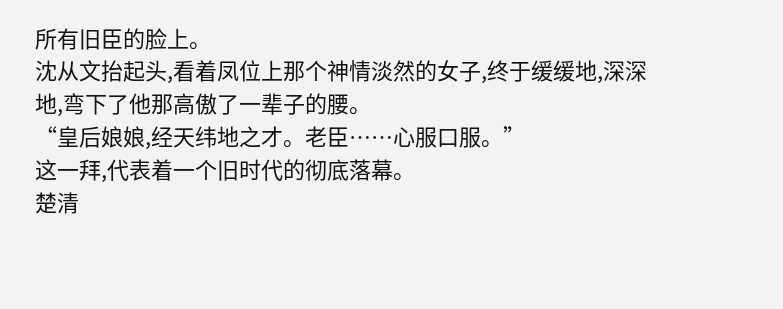所有旧臣的脸上。
沈从文抬起头,看着凤位上那个神情淡然的女子,终于缓缓地,深深地,弯下了他那高傲了一辈子的腰。
“皇后娘娘,经天纬地之才。老臣……心服口服。”
这一拜,代表着一个旧时代的彻底落幕。
楚清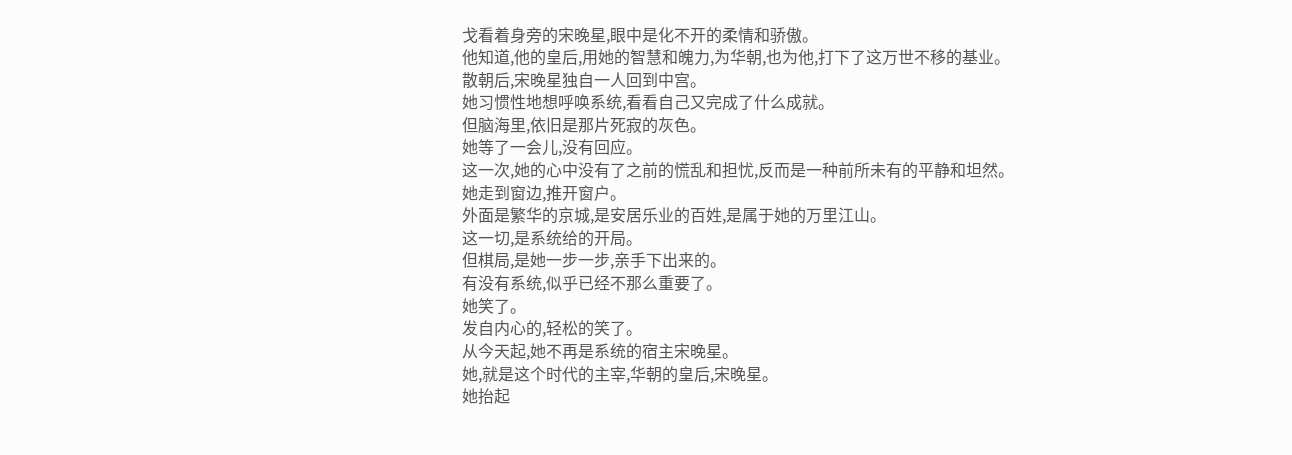戈看着身旁的宋晚星,眼中是化不开的柔情和骄傲。
他知道,他的皇后,用她的智慧和魄力,为华朝,也为他,打下了这万世不移的基业。
散朝后,宋晚星独自一人回到中宫。
她习惯性地想呼唤系统,看看自己又完成了什么成就。
但脑海里,依旧是那片死寂的灰色。
她等了一会儿,没有回应。
这一次,她的心中没有了之前的慌乱和担忧,反而是一种前所未有的平静和坦然。
她走到窗边,推开窗户。
外面是繁华的京城,是安居乐业的百姓,是属于她的万里江山。
这一切,是系统给的开局。
但棋局,是她一步一步,亲手下出来的。
有没有系统,似乎已经不那么重要了。
她笑了。
发自内心的,轻松的笑了。
从今天起,她不再是系统的宿主宋晚星。
她,就是这个时代的主宰,华朝的皇后,宋晚星。
她抬起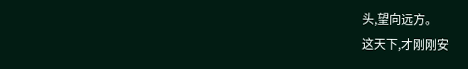头,望向远方。
这天下,才刚刚安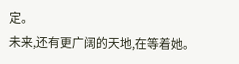定。
未来,还有更广阔的天地,在等着她。